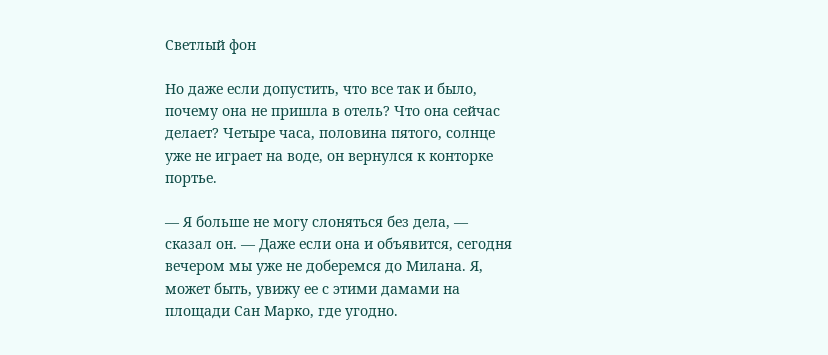Светлый фон

Но даже если допустить, что все так и было, почему она не пришла в отель? Что она сейчас делает? Четыре часа, половина пятого, солнце уже не играет на воде, он вернулся к конторке портье.

— Я больше не могу слоняться без дела, — сказал он. — Даже если она и объявится, сегодня вечером мы уже не доберемся до Милана. Я, может быть, увижу ее с этими дамами на площади Сан Марко, где угодно.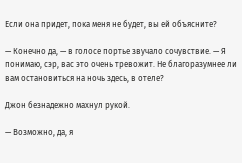Если она придет, пока меня не будет, вы ей объясните?

— Конечно да, — в голосе портье звучало сочувствие. — Я понимаю, сэр, вас это очень тревожит. Не благоразумнее ли вам остановиться на ночь здесь, в отеле?

Джон безнадежно махнул рукой.

— Возможно, да, я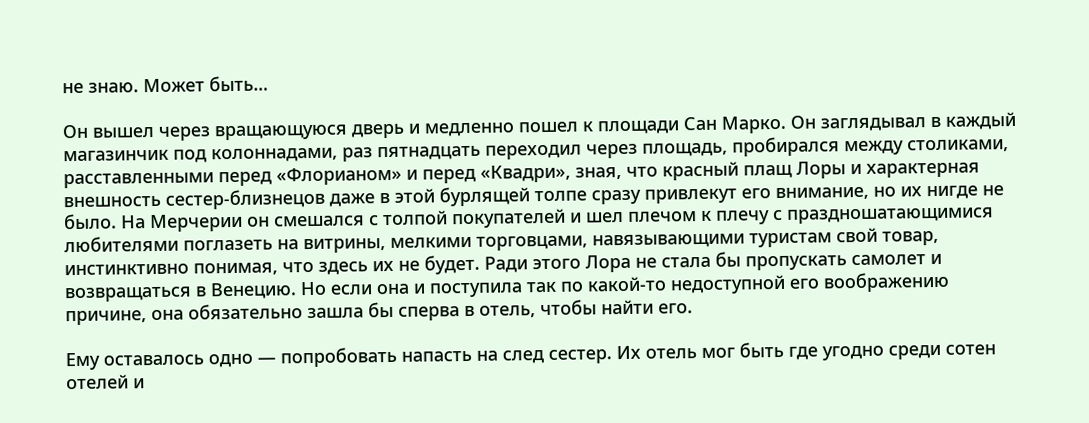не знаю. Может быть…

Он вышел через вращающуюся дверь и медленно пошел к площади Сан Марко. Он заглядывал в каждый магазинчик под колоннадами, раз пятнадцать переходил через площадь, пробирался между столиками, расставленными перед «Флорианом» и перед «Квадри», зная, что красный плащ Лоры и характерная внешность сестер-близнецов даже в этой бурлящей толпе сразу привлекут его внимание, но их нигде не было. На Мерчерии он смешался с толпой покупателей и шел плечом к плечу с праздношатающимися любителями поглазеть на витрины, мелкими торговцами, навязывающими туристам свой товар, инстинктивно понимая, что здесь их не будет. Ради этого Лора не стала бы пропускать самолет и возвращаться в Венецию. Но если она и поступила так по какой-то недоступной его воображению причине, она обязательно зашла бы сперва в отель, чтобы найти его.

Ему оставалось одно — попробовать напасть на след сестер. Их отель мог быть где угодно среди сотен отелей и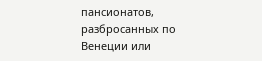пансионатов, разбросанных по Венеции или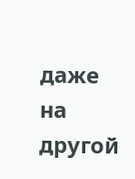даже на другой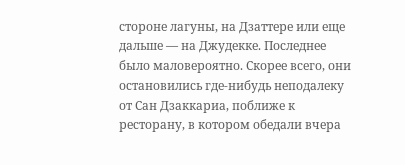стороне лагуны, на Дзаттере или еще дальше — на Джудекке. Последнее было маловероятно. Скорее всего, они остановились где-нибудь неподалеку от Сан Дзаккариа, поближе к ресторану, в котором обедали вчера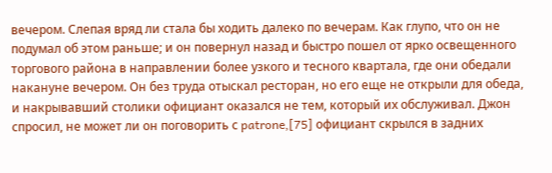вечером. Слепая вряд ли стала бы ходить далеко по вечерам. Как глупо, что он не подумал об этом раньше; и он повернул назад и быстро пошел от ярко освещенного торгового района в направлении более узкого и тесного квартала, где они обедали накануне вечером. Он без труда отыскал ресторан, но его еще не открыли для обеда, и накрывавший столики официант оказался не тем, который их обслуживал. Джон спросил, не может ли он поговорить с patrone,[75] официант скрылся в задних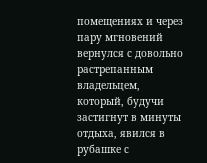помещениях и через пару мгновений вернулся с довольно растрепанным владельцем, который, будучи застигнут в минуты отдыха, явился в рубашке с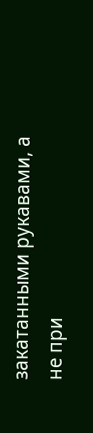закатанными рукавами, а не при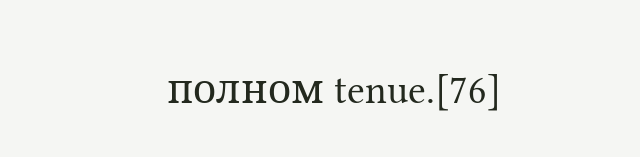полном tenue.[76]